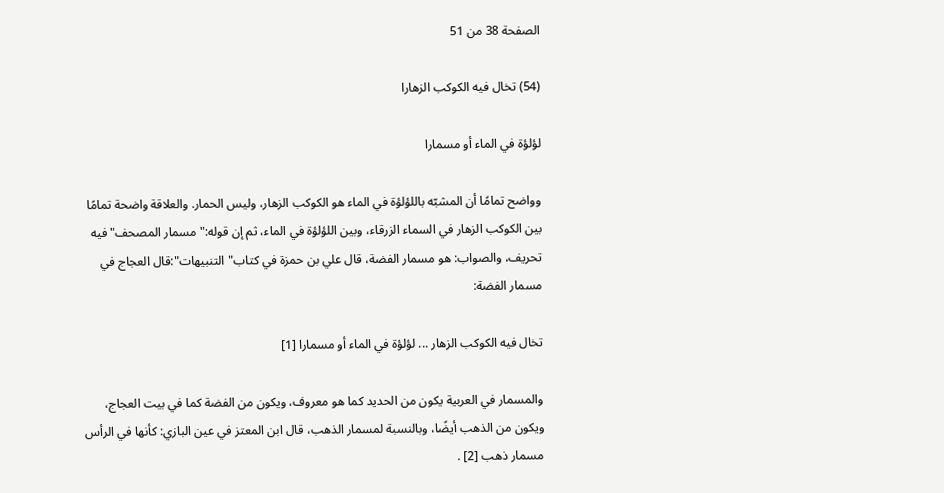الصفحة 38 من 51

(54) تخال فيه الكوكب الزهارا

لؤلؤة في الماء أو مسمارا

وواضح تمامًا أن المشبّه باللؤلؤة في الماء هو الكوكب الزهار، وليس الحمار. والعلاقة واضحة تمامًا بين الكوكب الزهار في السماء الزرقاء، وبين اللؤلؤة في الماء، ثم إن قوله:"مسمار المصحف"فيه تحريف، والصواب: هو مسمار الفضة، قال علي بن حمزة في كتاب"التنبيهات":قال العجاج في مسمار الفضة:

تخال فيه الكوكب الزهار ... لؤلؤة في الماء أو مسمارا [1]

والمسمار في العربية يكون من الحديد كما هو معروف، ويكون من الفضة كما في بيت العجاج، ويكون من الذهب أيضًا، وبالنسبة لمسمار الذهب، قال ابن المعتز في عين البازي: كأنها في الرأس مسمار ذهب [2] .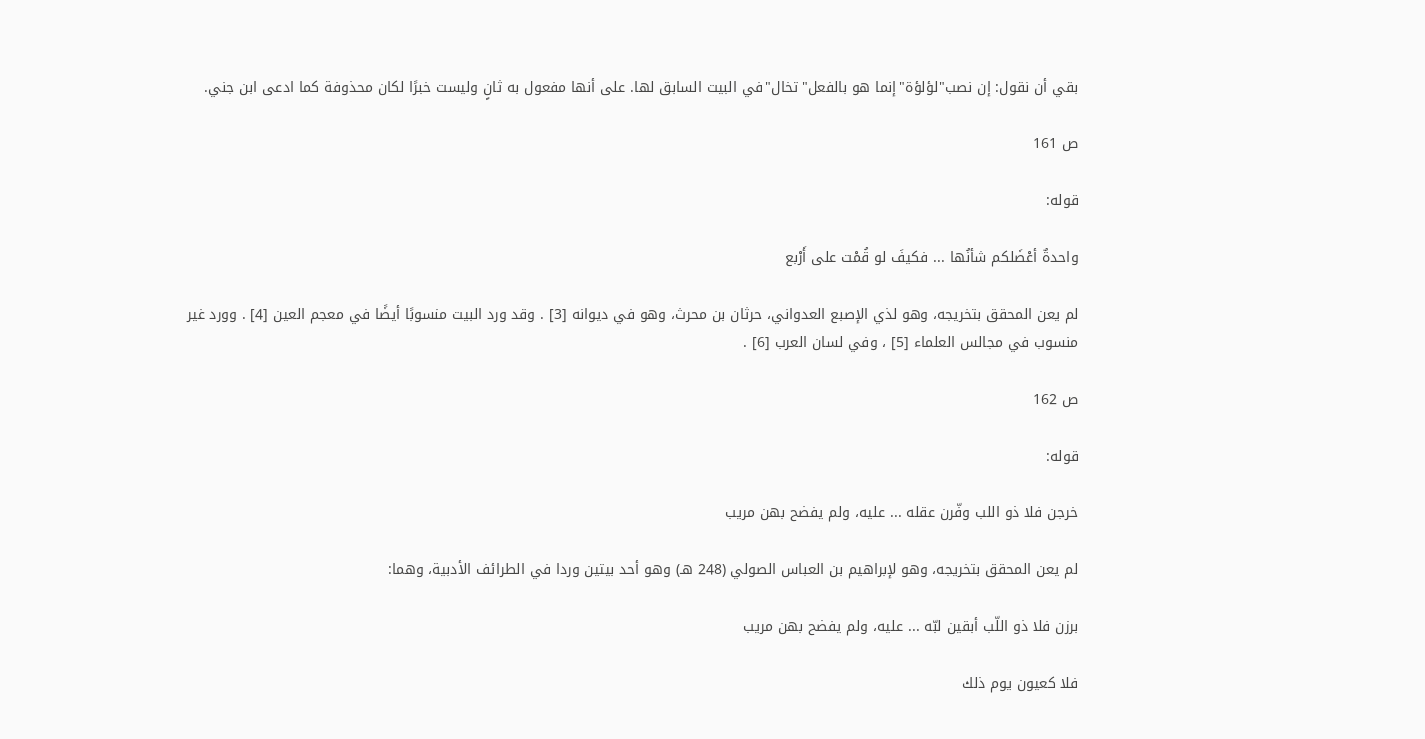بقي أن نقول: إن نصب"لؤلؤة"إنما هو بالفعل"تخال"في البيت السابق لها. على أنها مفعول به ثانٍ وليست خبرًا لكان محذوفة كما ادعى ابن جني.

ص 161

قوله:

واحدةٌ أعْضَلكم شأنُها ... فكيفَ لو قُمْت على أَرْبع

لم يعن المحقق بتخريجه، وهو لذي الإصبع العدواني، حرثان بن محرث، وهو في ديوانه [3] . وقد ورد البيت منسوبًا أيضًا في معجم العين [4] . وورد غير منسوب في مجالس العلماء [5] ، وفي لسان العرب [6] .

ص 162

قوله:

خرجن فلا ذو اللب وفّرن عقله ... عليه، ولم يفضح بهن مريب

لم يعن المحقق بتخريجه، وهو لإبراهيم بن العباس الصولي (248 هـ) وهو أحد بيتين وردا في الطرائف الأدبية، وهما:

برزن فلا ذو اللّب أبقين لبّه ... عليه، ولم يفضح بهن مريب

فلا كعيون يوم ذلك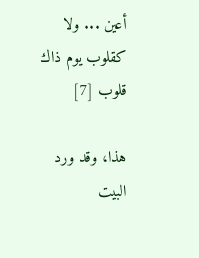أعين ... ولا كقلوب يوم ذاك قلوب [7]

هذا، وقد ورد البيت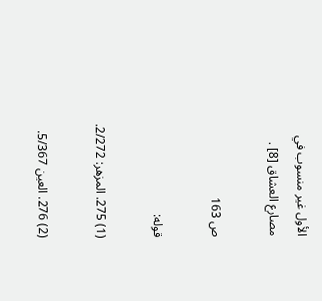الأول غير منسوب في مصارع العشاق [8] .

ص 163

قوله:

(1) 275. المزهر: 2/272.

(2) 276. العين 5/367.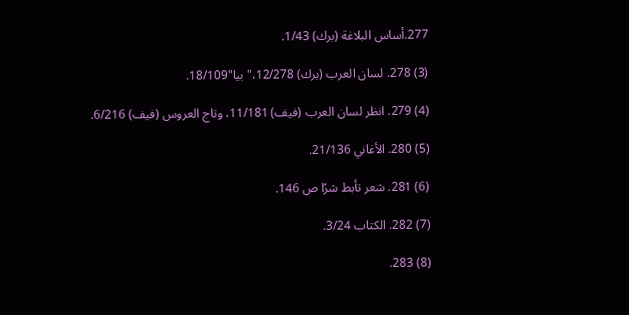277.أساس البلاغة (برك) 1/43.

(3) 278. لسان العرب (برك) 12/278،"بيا"18/109.

(4) 279. انظر لسان العرب (فيف) 11/181، وتاج العروس (فيف) 6/216.

(5) 280. الأغاني 21/136.

(6) 281. شعر تأبط شرًا ص 146.

(7) 282. الكتاب 3/24.

(8) 283.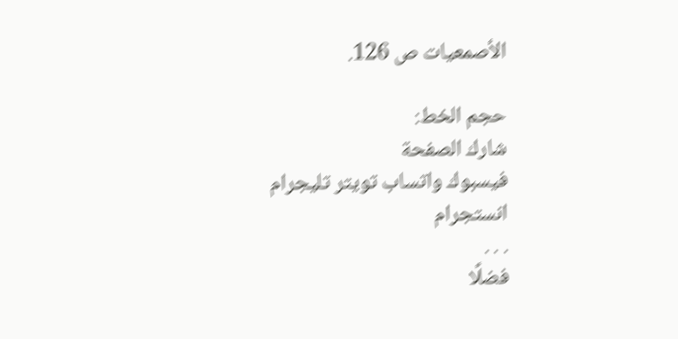الأصمعيات ص 126.

حجم الخط:
شارك الصفحة
فيسبوك واتساب تويتر تليجرام انستجرام
. . .
فضلًا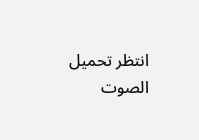انتظر تحميل الصوت